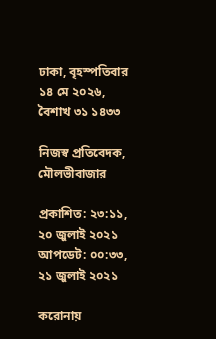ঢাকা, বৃহস্পতিবার   ১৪ মে ২০২৬,   বৈশাখ ৩১ ১৪৩৩

নিজস্ব প্রতিবেদক, মৌলভীবাজার

প্রকাশিত: ২৩:১১, ২০ জুলাই ২০২১
আপডেট: ০০:৩৩, ২১ জুলাই ২০২১

করোনায়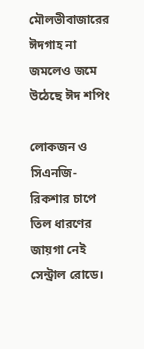মৌলভীবাজারের ঈদগাহ না জমলেও জমে উঠেছে ঈদ শপিং

লোকজন ও সিএনজি-রিকশার চাপে তিল ধারণের জায়গা নেই সেন্ট্রাল রোডে।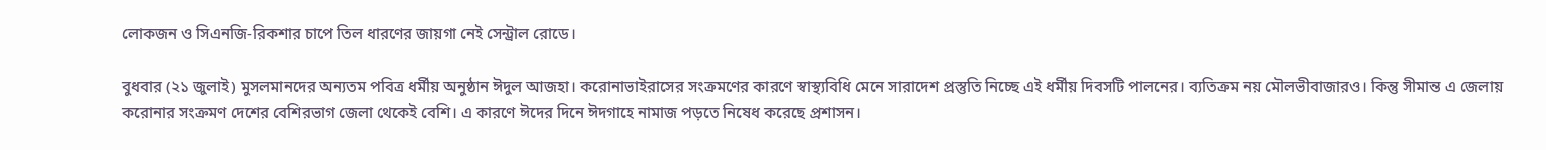লোকজন ও সিএনজি-রিকশার চাপে তিল ধারণের জায়গা নেই সেন্ট্রাল রোডে।

বুধবার (২১ জুলাই) মুসলমানদের অন্যতম পবিত্র ধর্মীয় অনুষ্ঠান ঈদুল আজহা। করোনাভাইরাসের সংক্রমণের কারণে স্বাস্থ্যবিধি মেনে সারাদেশ প্রস্তুতি নিচ্ছে এই ধর্মীয় দিবসটি পালনের। ব্যতিক্রম নয় মৌলভীবাজারও। কিন্তু সীমান্ত এ জেলায় করোনার সংক্রমণ দেশের বেশিরভাগ জেলা থেকেই বেশি। এ কারণে ঈদের দিনে ঈদগাহে নামাজ পড়তে নিষেধ করেছে প্রশাসন।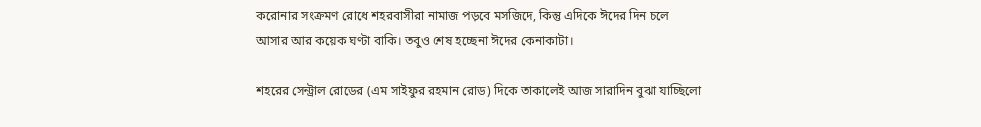করোনার সংক্রমণ রোধে শহরবাসীরা নামাজ পড়বে মসজিদে, কিন্তু এদিকে ঈদের দিন চলে আসার আর কয়েক ঘণ্টা বাকি। তবুও শেষ হচ্ছেনা ঈদের কেনাকাটা।

শহরের সেন্ট্রাল রোডের (এম সাইফুর রহমান রোড) দিকে তাকালেই আজ সারাদিন বুঝা যাচ্ছিলো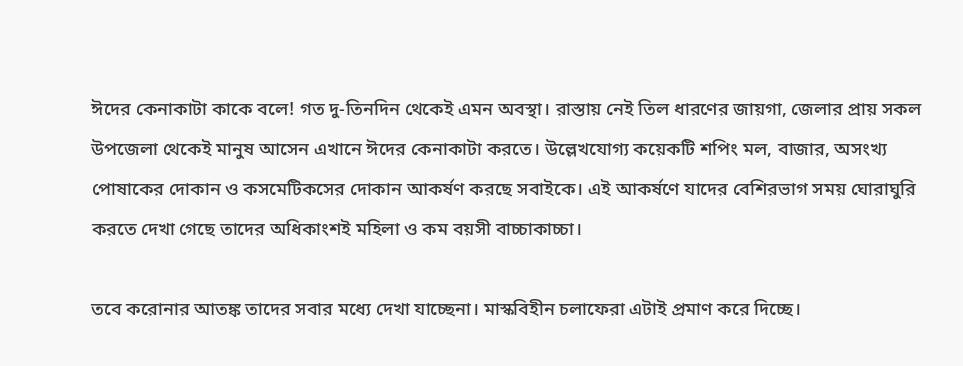ঈদের কেনাকাটা কাকে বলে! গত দু-তিনদিন থেকেই এমন অবস্থা। রাস্তায় নেই তিল ধারণের জায়গা, জেলার প্রায় সকল উপজেলা থেকেই মানুষ আসেন এখানে ঈদের কেনাকাটা করতে। উল্লেখযোগ্য কয়েকটি শপিং মল, বাজার, অসংখ্য পোষাকের দোকান ও কসমেটিকসের দোকান আকর্ষণ করছে সবাইকে। এই আকর্ষণে যাদের বেশিরভাগ সময় ঘোরাঘুরি করতে দেখা গেছে তাদের অধিকাংশই মহিলা ও কম বয়সী বাচ্চাকাচ্চা।

তবে করোনার আতঙ্ক তাদের সবার মধ্যে দেখা যাচ্ছেনা। মাস্কবিহীন চলাফেরা এটাই প্রমাণ করে দিচ্ছে।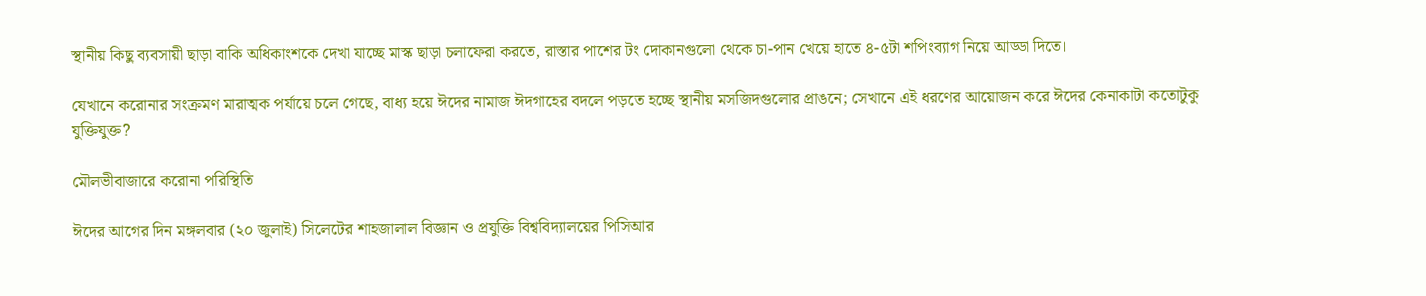স্থানীয় কিছু ব্যবসায়ী ছাড়া বাকি অধিকাংশকে দেখা যাচ্ছে মাস্ক ছাড়া চলাফেরা করতে, রাস্তার পাশের টং দোকানগুলো থেকে চা-পান খেয়ে হাতে ৪-৫টা শপিংব্যাগ নিয়ে আড্ডা দিতে।

যেখানে করোনার সংক্রমণ মারাত্মক পর্যায়ে চলে গেছে, বাধ্য হয়ে ঈদের নামাজ ঈদগাহের বদলে পড়তে হচ্ছে স্থানীয় মসজিদগুলোর প্রাঙনে; সেখানে এই ধরণের আয়োজন করে ঈদের কেনাকাটা কতোটুকু যুক্তিযুক্ত?

মৌলভীবাজারে করোনা পরিস্থিতি

ঈদের আগের দিন মঙ্গলবার (২০ জুলাই) সিলেটের শাহজালাল বিজ্ঞান ও প্রযুক্তি বিশ্ববিদ্যালয়ের পিসিআর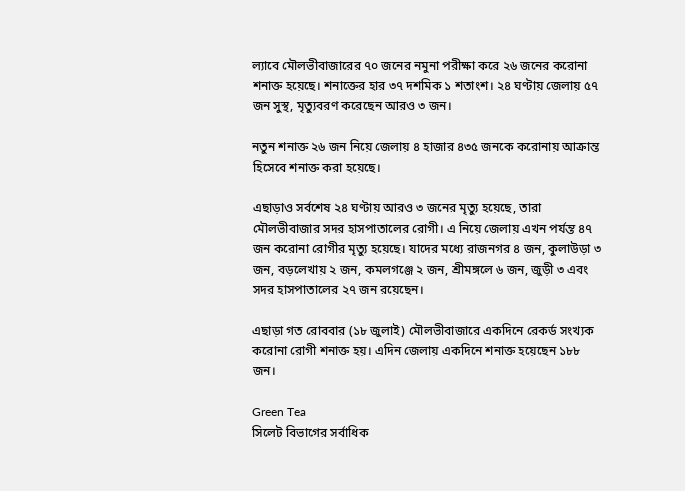ল্যাবে মৌলভীবাজারের ৭০ জনের নমুনা পরীক্ষা করে ২৬ জনের করোনা শনাক্ত হয়েছে। শনাক্তের হার ৩৭ দশমিক ১ শতাংশ। ২৪ ঘণ্টায় জেলায় ৫৭ জন সুস্থ, মৃত্যুবরণ করেছেন আরও ৩ জন।

নতুন শনাক্ত ২৬ জন নিয়ে জেলায় ৪ হাজার ৪৩৫ জনকে করোনায় আক্রান্ত হিসেবে শনাক্ত করা হয়েছে।

এছাড়াও সর্বশেষ ২৪ ঘণ্টায় আরও ৩ জনের মৃত্যু হয়েছে, তারা মৌলভীবাজার সদর হাসপাতালের রোগী। এ নিয়ে জেলায় এখন পর্যন্ত ৪৭ জন করোনা রোগীর মৃত্যু হয়েছে। যাদের মধ্যে রাজনগর ৪ জন, কুলাউড়া ৩ জন, বড়লেখায় ২ জন, কমলগঞ্জে ২ জন, শ্রীমঙ্গলে ৬ জন, জুড়ী ৩ এবং সদর হাসপাতালের ২৭ জন রয়েছেন।

এছাড়া গত রোববার (১৮ জুলাই) মৌলভীবাজারে একদিনে রেকর্ড সংখ্যক করোনা রোগী শনাক্ত হয়। এদিন জেলায় একদিনে শনাক্ত হয়েছেন ১৮৮ জন।

Green Tea
সিলেট বিভাগের সর্বাধিক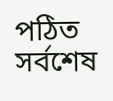পঠিত
সর্বশেষ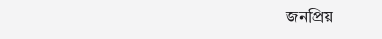জনপ্রিয়